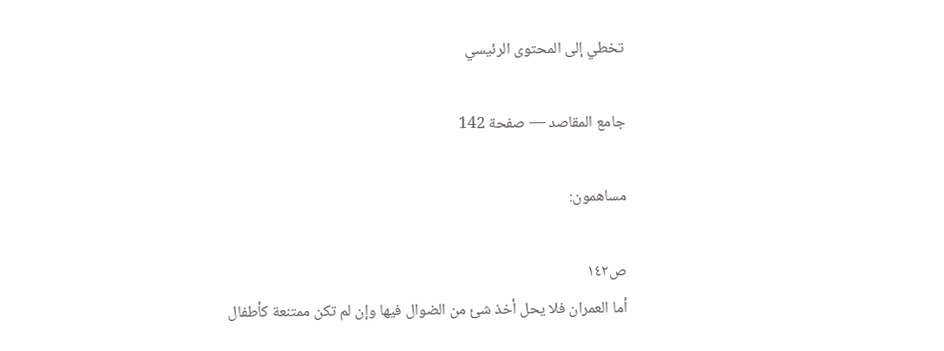تخطي إلى المحتوى الرئيسي

جامع المقاصد — صفحة 142

مساهمون:

ص١٤٢
أما العمران فلا يحل أخذ شئ من الضوال فيها وإن لم تكن ممتنعة كأطفال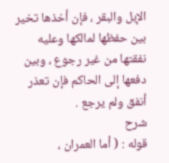الإبل والبقر ، فإن أخذها تخير بين حفظها لمالكها وعليه نفقتها من غير رجوع ، وبين دفعها إلى الحاكم فإن تعذر أنفق ولم يرجع .
شرح
قوله : ( أما العمران ،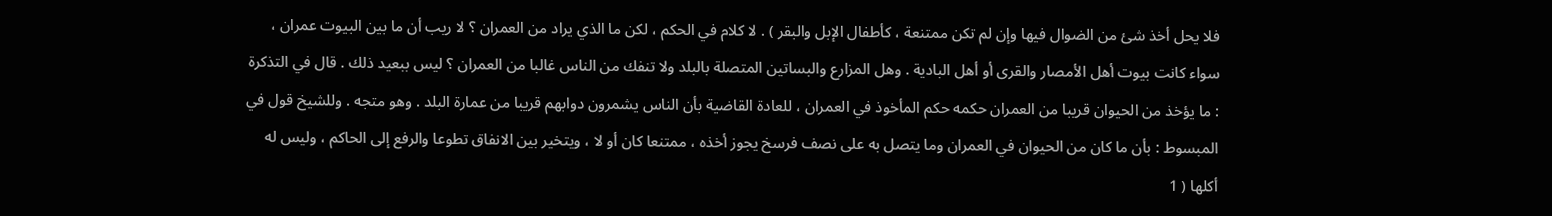فلا يحل أخذ شئ من الضوال فيها وإن لم تكن ممتنعة ، كأطفال الإبل والبقر ) . لا كلام في الحكم ، لكن ما الذي يراد من العمران ؟ لا ريب أن ما بين البيوت عمران ، سواء كانت بيوت أهل الأمصار والقرى أو أهل البادية . وهل المزارع والبساتين المتصلة بالبلد ولا تنفك من الناس غالبا من العمران ؟ ليس ببعيد ذلك . قال في التذكرة : ما يؤخذ من الحيوان قريبا من العمران حكمه حكم المأخوذ في العمران ، للعادة القاضية بأن الناس يشمرون دوابهم قريبا من عمارة البلد . وهو متجه . وللشيخ قول في المبسوط : بأن ما كان من الحيوان في العمران وما يتصل به على نصف فرسخ يجوز أخذه ، ممتنعا كان أو لا ، ويتخير بين الانفاق تطوعا والرفع إلى الحاكم ، وليس له أكلها ( 1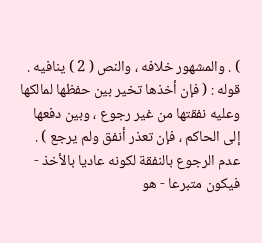) . والمشهور خلافه ، والنص ( 2 ) ينافيه . قوله : ( فإن أخذها تخير بين حفظها لمالكها وعليه نفقتها من غير رجوع ، وبين دفعها إلى الحاكم ، فإن تعذر أنفق ولم يرجع ) . عدم الرجوع بالنفقة لكونه عاديا بالأخذ - فيكون متبرعا - هو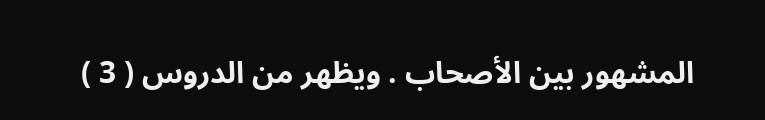المشهور بين الأصحاب . ويظهر من الدروس ( 3 )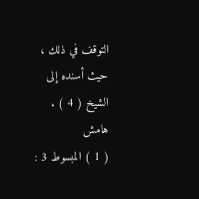التوقف في ذلك ، حيث أسنده إلى الشيخ ( 4 ) .
هامش
( 1 ) المبسوط 3 :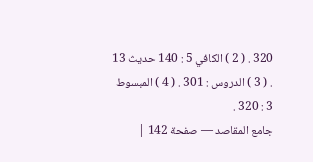320 . ( 2 ) الكافي 5 : 140 حديث 13 . ( 3 ) الدروس : 301 . ( 4 ) المبسوط 3 : 320 .
جامع المقاصد — صفحة 142 |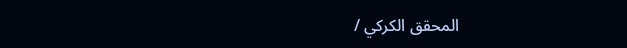المحقق الكركي /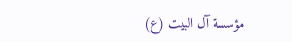مؤسسة آل البيت (ع)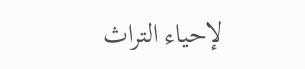لإحياء التراث